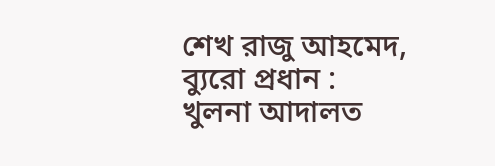শেখ রাজু আহমেদ, ব্যুরো প্রধান :
খুলনা আদালত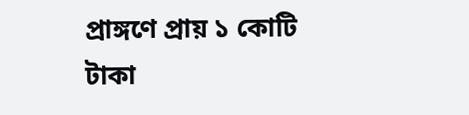প্রাঙ্গণে প্রায় ১ কোটি টাকা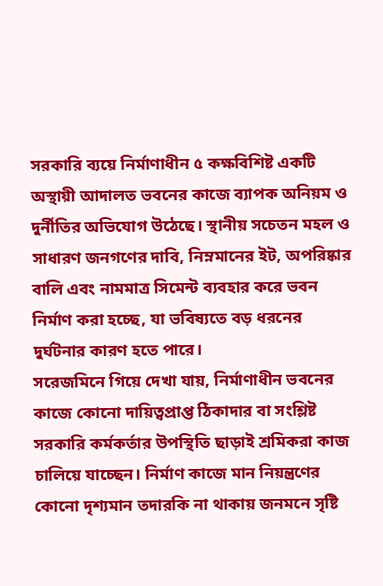সরকারি ব্যয়ে নির্মাণাধীন ৫ কক্ষবিশিষ্ট একটি অস্থায়ী আদালত ভবনের কাজে ব্যাপক অনিয়ম ও দুর্নীতির অভিযোগ উঠেছে। স্থানীয় সচেতন মহল ও সাধারণ জনগণের দাবি, নিম্নমানের ইট, অপরিষ্কার বালি এবং নামমাত্র সিমেন্ট ব্যবহার করে ভবন নির্মাণ করা হচ্ছে, যা ভবিষ্যতে বড় ধরনের দুর্ঘটনার কারণ হতে পারে।
সরেজমিনে গিয়ে দেখা যায়, নির্মাণাধীন ভবনের কাজে কোনো দায়িত্বপ্রাপ্ত ঠিকাদার বা সংশ্লিষ্ট সরকারি কর্মকর্তার উপস্থিতি ছাড়াই শ্রমিকরা কাজ চালিয়ে যাচ্ছেন। নির্মাণ কাজে মান নিয়ন্ত্রণের কোনো দৃশ্যমান তদারকি না থাকায় জনমনে সৃষ্টি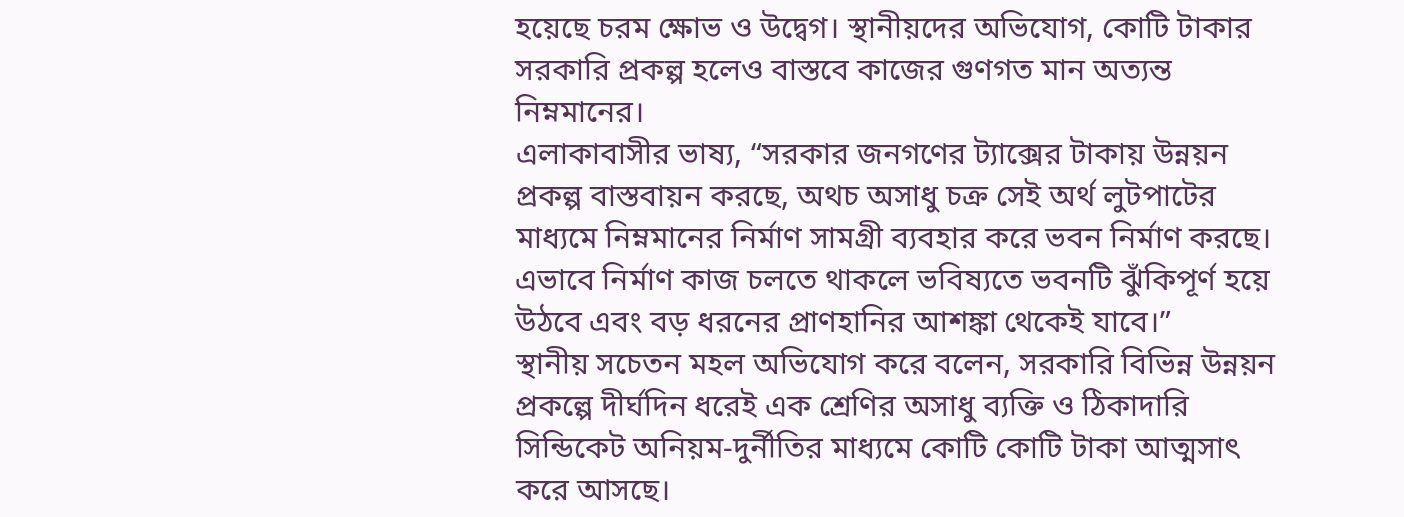হয়েছে চরম ক্ষোভ ও উদ্বেগ। স্থানীয়দের অভিযোগ, কোটি টাকার সরকারি প্রকল্প হলেও বাস্তবে কাজের গুণগত মান অত্যন্ত নিম্নমানের।
এলাকাবাসীর ভাষ্য, “সরকার জনগণের ট্যাক্সের টাকায় উন্নয়ন প্রকল্প বাস্তবায়ন করছে, অথচ অসাধু চক্র সেই অর্থ লুটপাটের মাধ্যমে নিম্নমানের নির্মাণ সামগ্রী ব্যবহার করে ভবন নির্মাণ করছে। এভাবে নির্মাণ কাজ চলতে থাকলে ভবিষ্যতে ভবনটি ঝুঁকিপূর্ণ হয়ে উঠবে এবং বড় ধরনের প্রাণহানির আশঙ্কা থেকেই যাবে।”
স্থানীয় সচেতন মহল অভিযোগ করে বলেন, সরকারি বিভিন্ন উন্নয়ন প্রকল্পে দীর্ঘদিন ধরেই এক শ্রেণির অসাধু ব্যক্তি ও ঠিকাদারি সিন্ডিকেট অনিয়ম-দুর্নীতির মাধ্যমে কোটি কোটি টাকা আত্মসাৎ করে আসছে।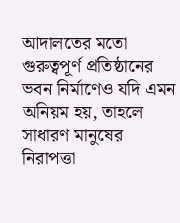আদালতের মতো গুরুত্বপূর্ণ প্রতিষ্ঠানের ভবন নির্মাণেও যদি এমন অনিয়ম হয়, তাহলে সাধারণ মানুষের নিরাপত্তা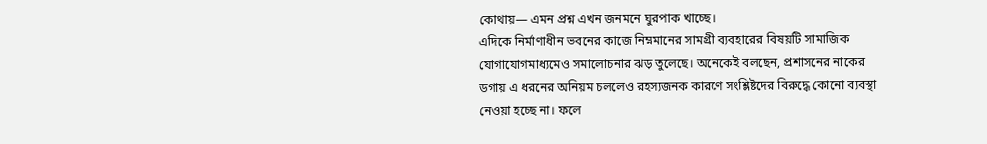কোথায়— এমন প্রশ্ন এখন জনমনে ঘুরপাক খাচ্ছে।
এদিকে নির্মাণাধীন ভবনের কাজে নিম্নমানের সামগ্রী ব্যবহারের বিষয়টি সামাজিক যোগাযোগমাধ্যমেও সমালোচনার ঝড় তুলেছে। অনেকেই বলছেন, প্রশাসনের নাকের ডগায় এ ধরনের অনিয়ম চললেও রহস্যজনক কারণে সংশ্লিষ্টদের বিরুদ্ধে কোনো ব্যবস্থা নেওয়া হচ্ছে না। ফলে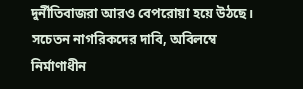দুর্নীতিবাজরা আরও বেপরোয়া হয়ে উঠছে।
সচেতন নাগরিকদের দাবি, অবিলম্বে নির্মাণাধীন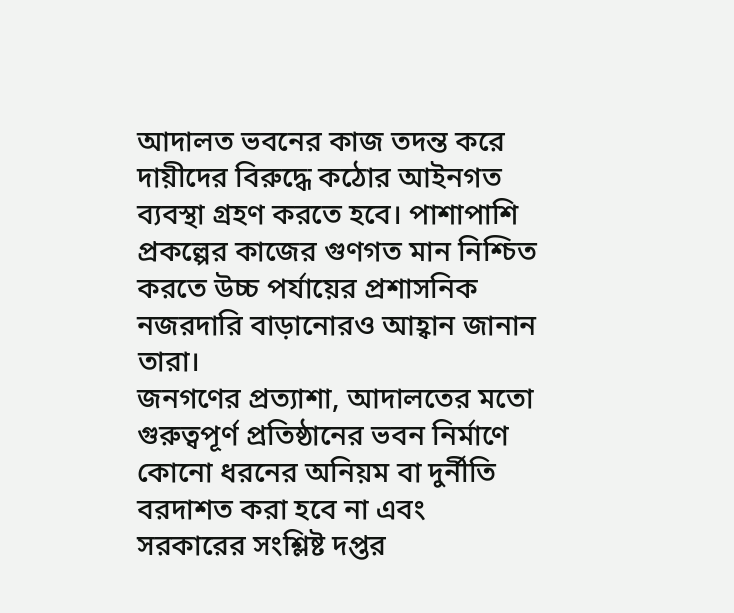আদালত ভবনের কাজ তদন্ত করে দায়ীদের বিরুদ্ধে কঠোর আইনগত ব্যবস্থা গ্রহণ করতে হবে। পাশাপাশি প্রকল্পের কাজের গুণগত মান নিশ্চিত করতে উচ্চ পর্যায়ের প্রশাসনিক নজরদারি বাড়ানোরও আহ্বান জানান তারা।
জনগণের প্রত্যাশা, আদালতের মতো গুরুত্বপূর্ণ প্রতিষ্ঠানের ভবন নির্মাণে কোনো ধরনের অনিয়ম বা দুর্নীতি বরদাশত করা হবে না এবং সরকারের সংশ্লিষ্ট দপ্তর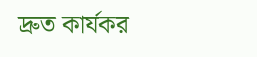দ্রুত কার্যকর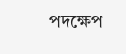পদক্ষেপ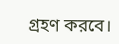গ্রহণ করবে।